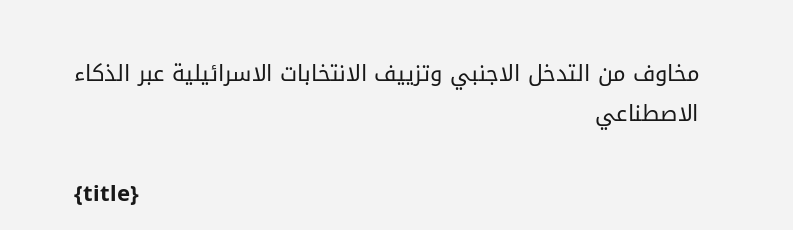مخاوف من التدخل الاجنبي وتزييف الانتخابات الاسرائيلية عبر الذكاء الاصطناعي

{title}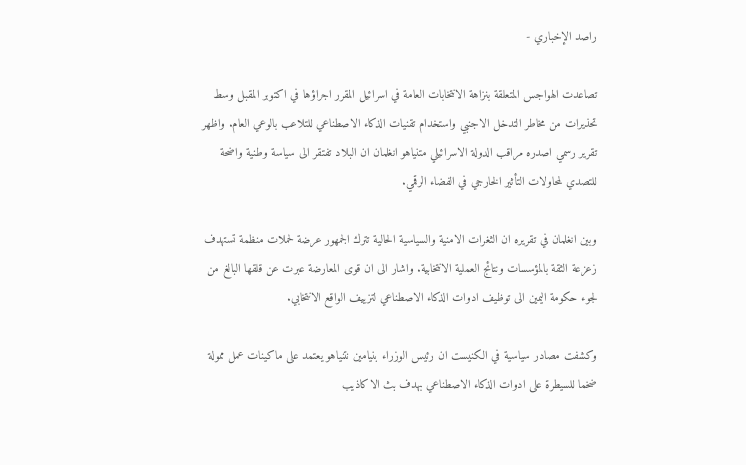راصد الإخباري -

تصاعدت الهواجس المتعلقة بنزاهة الانتخابات العامة في اسرائيل المقرر اجراؤها في اكتوبر المقبل وسط تحذيرات من مخاطر التدخل الاجنبي واستخدام تقنيات الذكاء الاصطناعي للتلاعب بالوعي العام. واظهر تقرير رسمي اصدره مراقب الدولة الاسرائيلي متنياهو انغلمان ان البلاد تفتقر الى سياسة وطنية واضحة للتصدي لمحاولات التأثير الخارجي في الفضاء الرقمي.

وبين انغلمان في تقريره ان الثغرات الامنية والسياسية الحالية تترك الجمهور عرضة لحملات منظمة تستهدف زعزعة الثقة بالمؤسسات ونتائج العملية الانتخابية. واشار الى ان قوى المعارضة عبرت عن قلقها البالغ من لجوء حكومة اليمين الى توظيف ادوات الذكاء الاصطناعي لتزييف الواقع الانتخابي.

وكشفت مصادر سياسية في الكنيست ان رئيس الوزراء بنيامين نتنياهو يعتمد على ماكينات عمل ممولة ضخما للسيطرة على ادوات الذكاء الاصطناعي بهدف بث الاكاذيب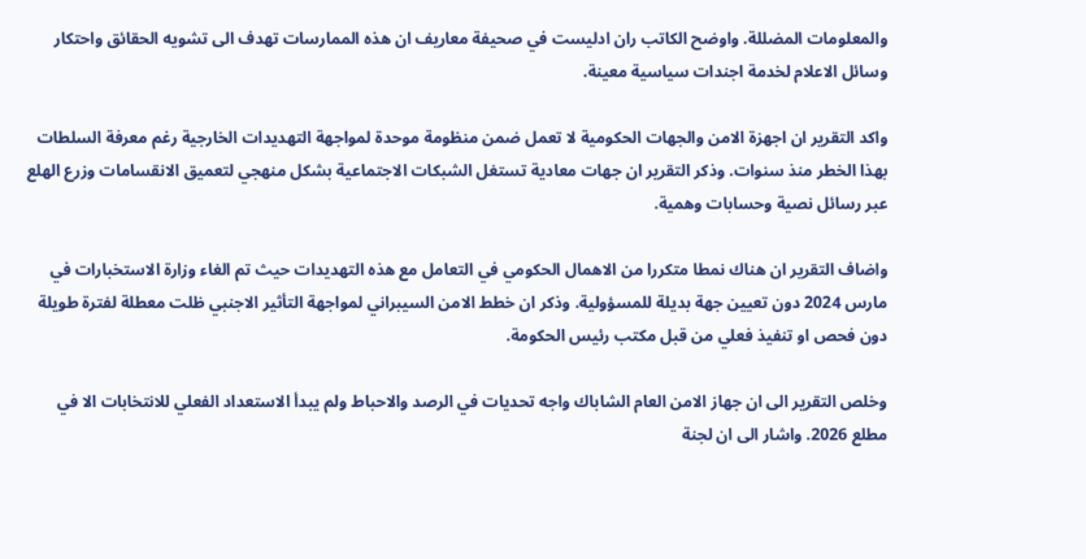والمعلومات المضللة. واوضح الكاتب ران ادليست في صحيفة معاريف ان هذه الممارسات تهدف الى تشويه الحقائق واحتكار وسائل الاعلام لخدمة اجندات سياسية معينة.

واكد التقرير ان اجهزة الامن والجهات الحكومية لا تعمل ضمن منظومة موحدة لمواجهة التهديدات الخارجية رغم معرفة السلطات بهذا الخطر منذ سنوات. وذكر التقرير ان جهات معادية تستغل الشبكات الاجتماعية بشكل منهجي لتعميق الانقسامات وزرع الهلع عبر رسائل نصية وحسابات وهمية.

واضاف التقرير ان هناك نمطا متكررا من الاهمال الحكومي في التعامل مع هذه التهديدات حيث تم الغاء وزارة الاستخبارات في مارس 2024 دون تعيين جهة بديلة للمسؤولية. وذكر ان خطط الامن السيبراني لمواجهة التأثير الاجنبي ظلت معطلة لفترة طويلة دون فحص او تنفيذ فعلي من قبل مكتب رئيس الحكومة.

وخلص التقرير الى ان جهاز الامن العام الشاباك واجه تحديات في الرصد والاحباط ولم يبدأ الاستعداد الفعلي للانتخابات الا في مطلع 2026. واشار الى ان لجنة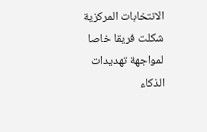الانتخابات المركزية شكلت فريقا خاصا لمواجهة تهديدات الذكاء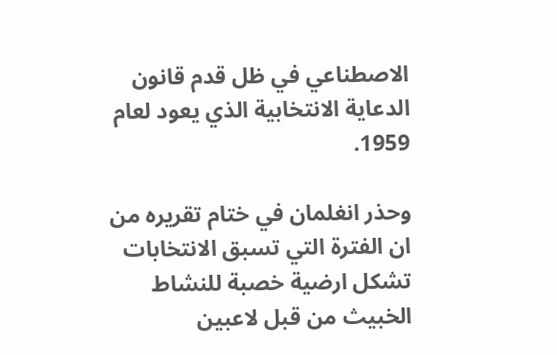الاصطناعي في ظل قدم قانون الدعاية الانتخابية الذي يعود لعام 1959.

وحذر انغلمان في ختام تقريره من ان الفترة التي تسبق الانتخابات تشكل ارضية خصبة للنشاط الخبيث من قبل لاعبين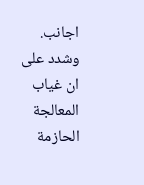اجانب. وشدد على ان غياب المعالجة الحازمة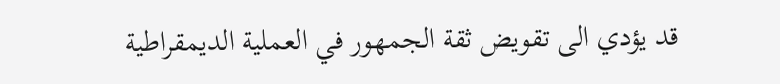قد يؤدي الى تقويض ثقة الجمهور في العملية الديمقراطية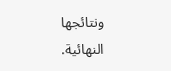ونتائجها النهائية.